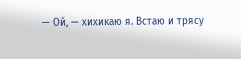— Ой, — хихикаю я. Встаю и трясу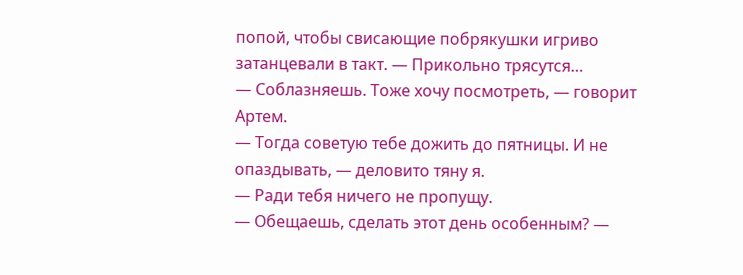попой, чтобы свисающие побрякушки игриво затанцевали в такт. — Прикольно трясутся…
— Соблазняешь. Тоже хочу посмотреть, — говорит Артем.
— Тогда советую тебе дожить до пятницы. И не опаздывать, — деловито тяну я.
— Ради тебя ничего не пропущу.
— Обещаешь, сделать этот день особенным? —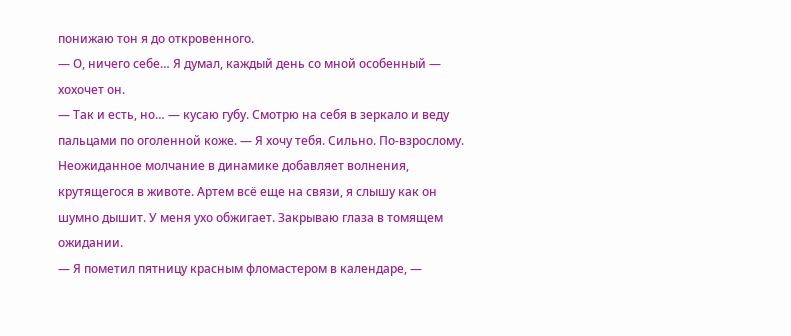понижаю тон я до откровенного.
— О, ничего себе… Я думал, каждый день со мной особенный — хохочет он.
— Так и есть, но… — кусаю губу. Смотрю на себя в зеркало и веду пальцами по оголенной коже. — Я хочу тебя. Сильно. По-взрослому.
Неожиданное молчание в динамике добавляет волнения, крутящегося в животе. Артем всё еще на связи, я слышу как он шумно дышит. У меня ухо обжигает. Закрываю глаза в томящем ожидании.
— Я пометил пятницу красным фломастером в календаре, —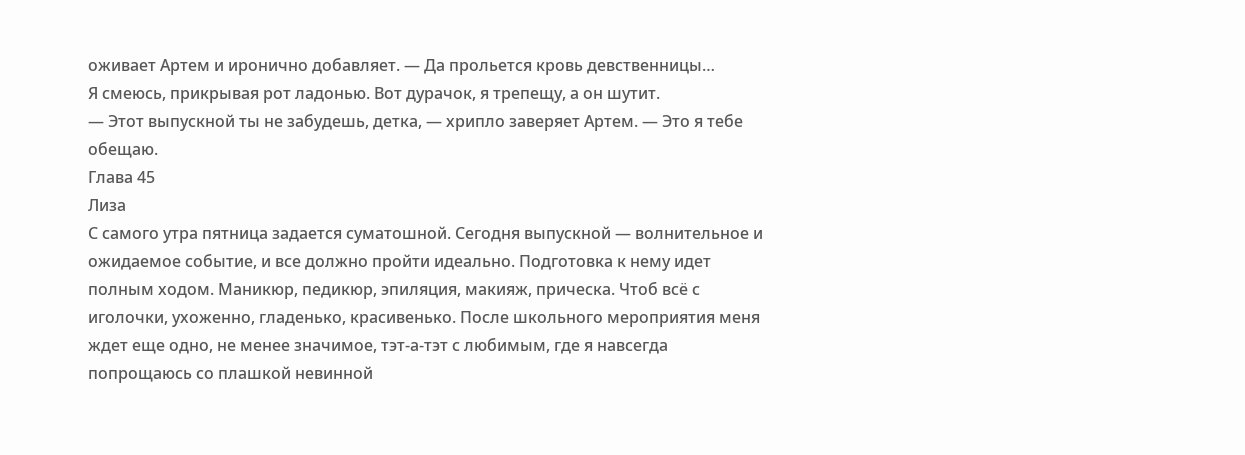оживает Артем и иронично добавляет. — Да прольется кровь девственницы…
Я смеюсь, прикрывая рот ладонью. Вот дурачок, я трепещу, а он шутит.
— Этот выпускной ты не забудешь, детка, — хрипло заверяет Артем. — Это я тебе обещаю.
Глава 45
Лиза
С самого утра пятница задается суматошной. Сегодня выпускной — волнительное и ожидаемое событие, и все должно пройти идеально. Подготовка к нему идет полным ходом. Маникюр, педикюр, эпиляция, макияж, прическа. Чтоб всё с иголочки, ухоженно, гладенько, красивенько. После школьного мероприятия меня ждет еще одно, не менее значимое, тэт-а-тэт с любимым, где я навсегда попрощаюсь со плашкой невинной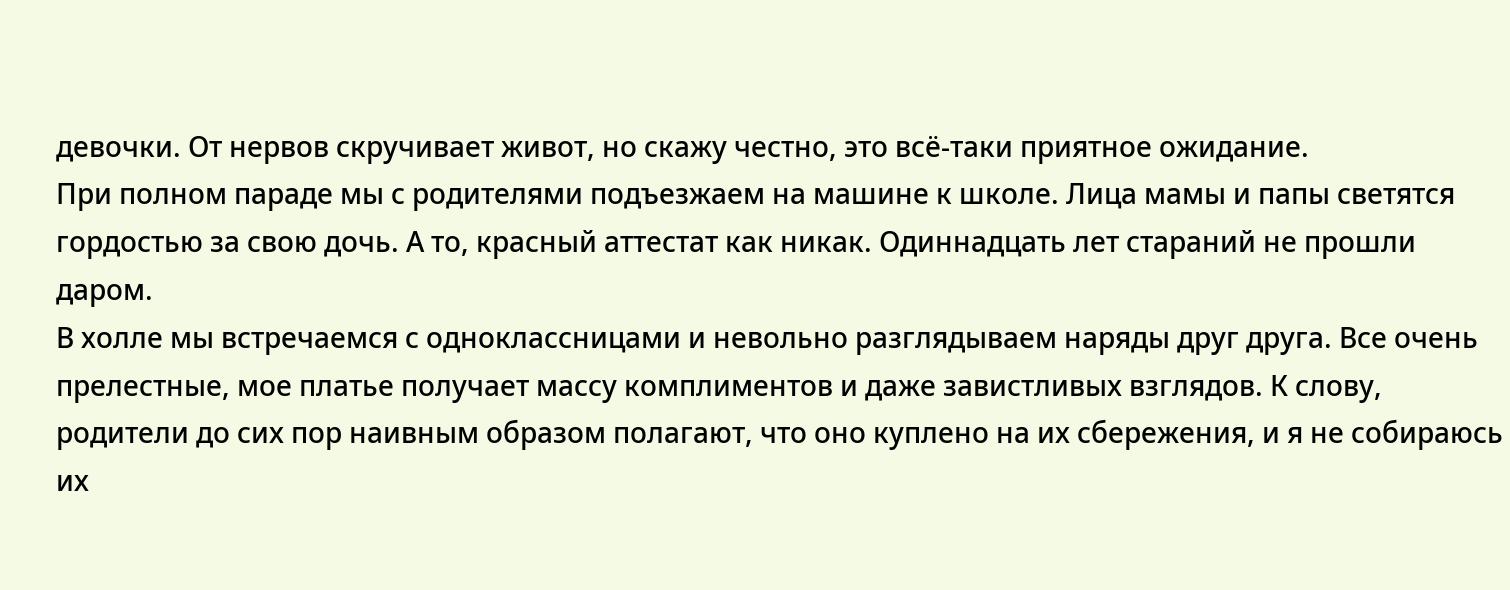девочки. От нервов скручивает живот, но скажу честно, это всё-таки приятное ожидание.
При полном параде мы с родителями подъезжаем на машине к школе. Лица мамы и папы светятся гордостью за свою дочь. А то, красный аттестат как никак. Одиннадцать лет стараний не прошли даром.
В холле мы встречаемся с одноклассницами и невольно разглядываем наряды друг друга. Все очень прелестные, мое платье получает массу комплиментов и даже завистливых взглядов. К слову, родители до сих пор наивным образом полагают, что оно куплено на их сбережения, и я не собираюсь их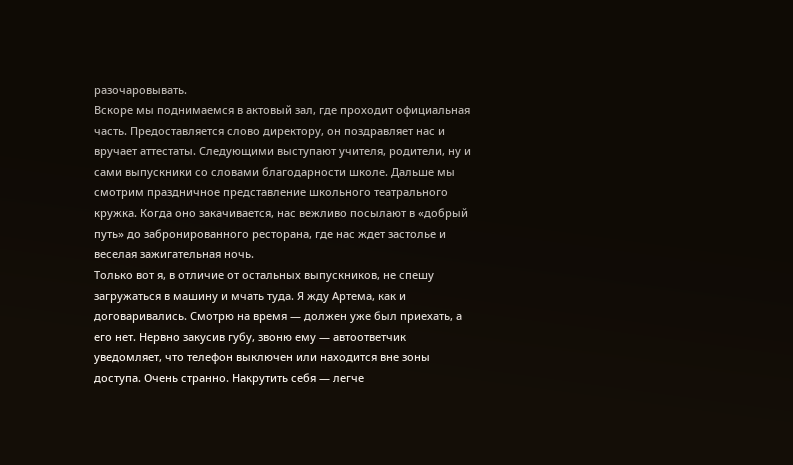разочаровывать.
Вскоре мы поднимаемся в актовый зал, где проходит официальная часть. Предоставляется слово директору, он поздравляет нас и вручает аттестаты. Следующими выступают учителя, родители, ну и сами выпускники со словами благодарности школе. Дальше мы смотрим праздничное представление школьного театрального кружка. Когда оно закачивается, нас вежливо посылают в «добрый путь» до забронированного ресторана, где нас ждет застолье и веселая зажигательная ночь.
Только вот я, в отличие от остальных выпускников, не спешу загружаться в машину и мчать туда. Я жду Артема, как и договаривались. Смотрю на время — должен уже был приехать, а его нет. Нервно закусив губу, звоню ему — автоответчик уведомляет, что телефон выключен или находится вне зоны доступа. Очень странно. Накрутить себя — легче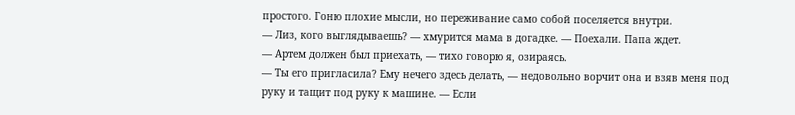простого. Гоню плохие мысли, но переживание само собой поселяется внутри.
— Лиз, кого выглядываешь? — хмурится мама в догадке. — Поехали. Папа ждет.
— Артем должен был приехать, — тихо говорю я, озираясь.
— Ты его пригласила? Ему нечего здесь делать, — недовольно ворчит она и взяв меня под руку и тащит под руку к машине. — Если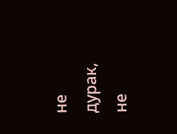не дурак, не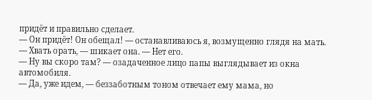придёт и правильно сделает.
— Он придёт! Он обещал! — останавливаюсь я, возмущенно глядя на мать.
— Хвать орать, — шикает она. — Нет его.
— Ну вы скоро там? — озадаченное лицо папы выглядывает из окна автомобиля.
— Да, уже идем, — беззаботным тоном отвечает ему мама, но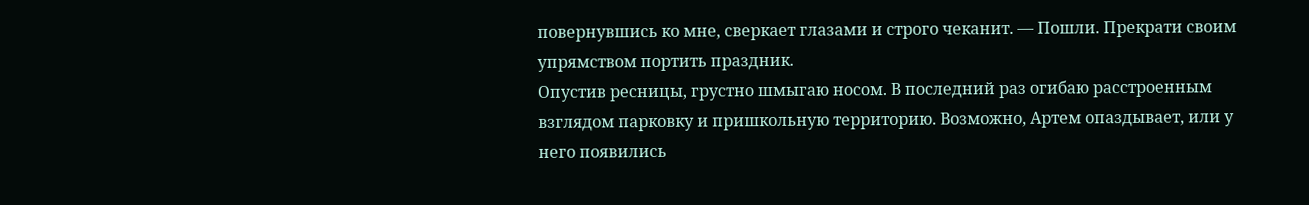повернувшись ко мне, сверкает глазами и строго чеканит. — Пошли. Прекрати своим упрямством портить праздник.
Опустив ресницы, грустно шмыгаю носом. В последний раз огибаю расстроенным взглядом парковку и пришкольную территорию. Возможно, Артем опаздывает, или у него появились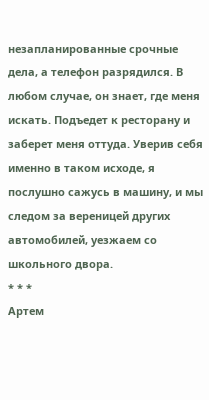незапланированные срочные дела, а телефон разрядился. В любом случае, он знает, где меня искать. Подъедет к ресторану и заберет меня оттуда. Уверив себя именно в таком исходе, я послушно сажусь в машину, и мы следом за вереницей других автомобилей, уезжаем со школьного двора.
* * *
Артем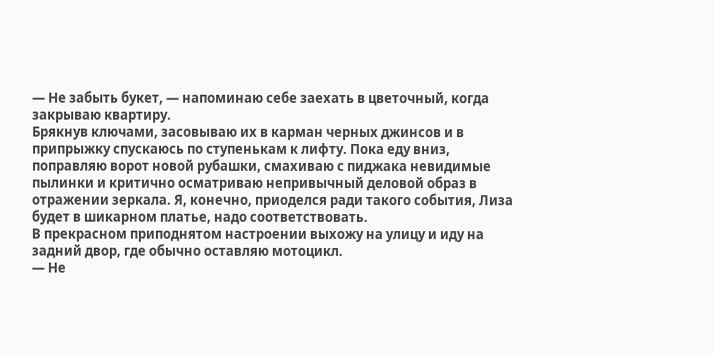— Не забыть букет, — напоминаю себе заехать в цветочный, когда закрываю квартиру.
Брякнув ключами, засовываю их в карман черных джинсов и в припрыжку спускаюсь по ступенькам к лифту. Пока еду вниз, поправляю ворот новой рубашки, смахиваю с пиджака невидимые пылинки и критично осматриваю непривычный деловой образ в отражении зеркала. Я, конечно, приоделся ради такого события, Лиза будет в шикарном платье, надо соответствовать.
В прекрасном приподнятом настроении выхожу на улицу и иду на задний двор, где обычно оставляю мотоцикл.
— Не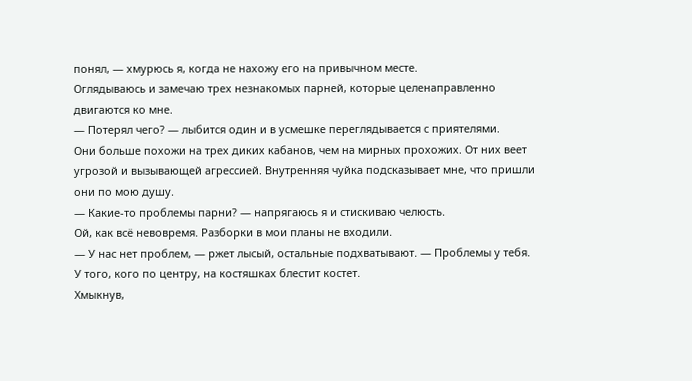понял, — хмурюсь я, когда не нахожу его на привычном месте.
Оглядываюсь и замечаю трех незнакомых парней, которые целенаправленно двигаются ко мне.
— Потерял чего? — лыбится один и в усмешке переглядывается с приятелями.
Они больше похожи на трех диких кабанов, чем на мирных прохожих. От них веет угрозой и вызывающей агрессией. Внутренняя чуйка подсказывает мне, что пришли они по мою душу.
— Какие-то проблемы парни? — напрягаюсь я и стискиваю челюсть.
Ой, как всё невовремя. Разборки в мои планы не входили.
— У нас нет проблем, — ржет лысый, остальные подхватывают. — Проблемы у тебя.
У того, кого по центру, на костяшках блестит костет.
Хмыкнув,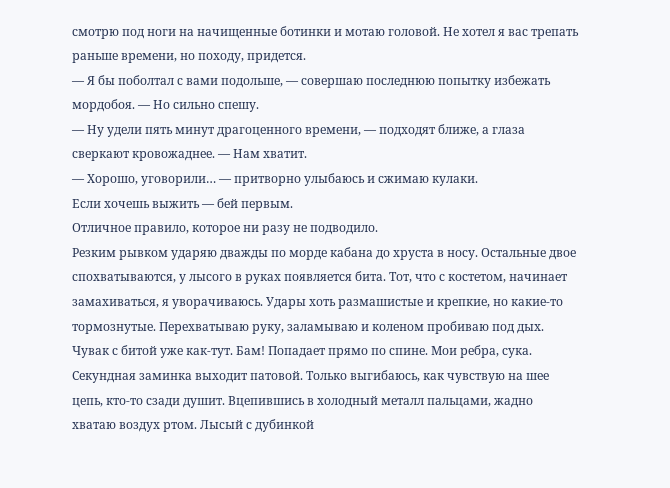смотрю под ноги на начищенные ботинки и мотаю головой. Не хотел я вас трепать раньше времени, но походу, придется.
— Я бы поболтал с вами подольше, — совершаю последнюю попытку избежать мордобоя. — Но сильно спешу.
— Ну удели пять минут драгоценного времени, — подходят ближе, а глаза сверкают кровожаднее. — Нам хватит.
— Хорошо, уговорили… — притворно улыбаюсь и сжимаю кулаки.
Если хочешь выжить — бей первым.
Отличное правило, которое ни разу не подводило.
Резким рывком ударяю дважды по морде кабана до хруста в носу. Остальные двое спохватываются, у лысого в руках появляется бита. Тот, что с костетом, начинает замахиваться, я уворачиваюсь. Удары хоть размашистые и крепкие, но какие-то тормознутые. Перехватываю руку, заламываю и коленом пробиваю под дых.
Чувак с битой уже как-тут. Бам! Попадает прямо по спине. Мои ребра, сука. Секундная заминка выходит патовой. Только выгибаюсь, как чувствую на шее цепь, кто-то сзади душит. Вцепившись в холодный металл пальцами, жадно хватаю воздух ртом. Лысый с дубинкой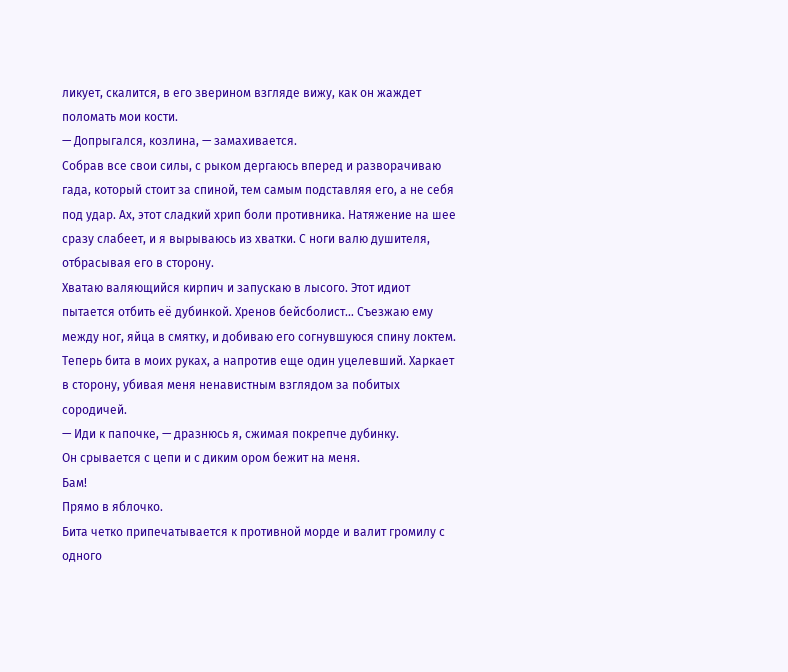ликует, скалится, в его зверином взгляде вижу, как он жаждет поломать мои кости.
— Допрыгался, козлина, — замахивается.
Собрав все свои силы, с рыком дергаюсь вперед и разворачиваю гада, который стоит за спиной, тем самым подставляя его, а не себя под удар. Ах, этот сладкий хрип боли противника. Натяжение на шее сразу слабеет, и я вырываюсь из хватки. С ноги валю душителя, отбрасывая его в сторону.
Хватаю валяющийся кирпич и запускаю в лысого. Этот идиот пытается отбить её дубинкой. Хренов бейсболист… Съезжаю ему между ног, яйца в смятку, и добиваю его согнувшуюся спину локтем.
Теперь бита в моих руках, а напротив еще один уцелевший. Харкает в сторону, убивая меня ненавистным взглядом за побитых сородичей.
— Иди к папочке, — дразнюсь я, сжимая покрепче дубинку.
Он срывается с цепи и с диким ором бежит на меня.
Бам!
Прямо в яблочко.
Бита четко припечатывается к противной морде и валит громилу с одного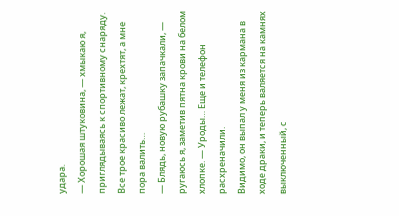удара.
— Хорошая штуковина, — хмыкаю я, приглядываясь к спортивному снаряду.
Все трое красиво лежат, крехтят, а мне пора валить…
— Блядь, новую рубашку запачкали, — ругаюсь я, заметив пятна крови на белом хлопке. — Уроды… Еще и телефон расхреначили.
Видимо, он выпал у меня из кармана в ходе драки, и теперь валяется на камнях выключенный, с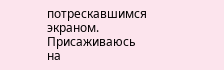потрескавшимся экраном.
Присаживаюсь на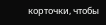корточки, чтобы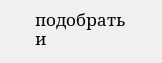подобрать и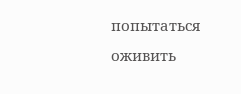попытаться оживить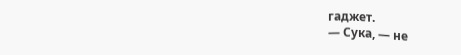гаджет.
— Сука, — не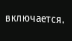включается.